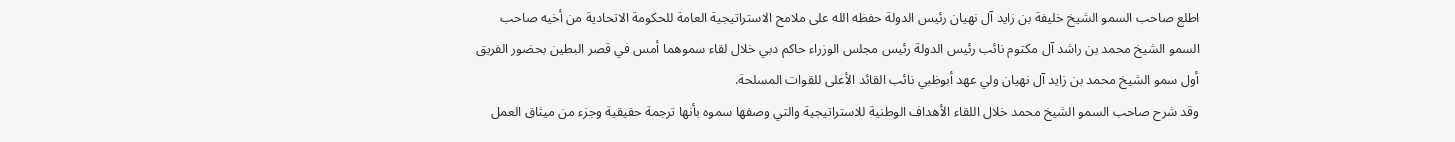اطلع صاحب السمو الشيخ خليفة بن زايد آل نهيان رئيس الدولة حفظه الله على ملامح الاستراتيجية العامة للحكومة الاتحادية من أخيه صاحب السمو الشيخ محمد بن راشد آل مكتوم نائب رئيس الدولة رئيس مجلس الوزراء حاكم دبي خلال لقاء سموهما أمس في قصر البطين بحضور الفريق أول سمو الشيخ محمد بن زايد آل نهيان ولي عهد أبوظبي نائب القائد الأعلى للقوات المسلحة.
وقد شرح صاحب السمو الشيخ محمد خلال اللقاء الأهداف الوطنية للاستراتيجية والتي وصفها سموه بأنها ترجمة حقيقية وجزء من ميثاق العمل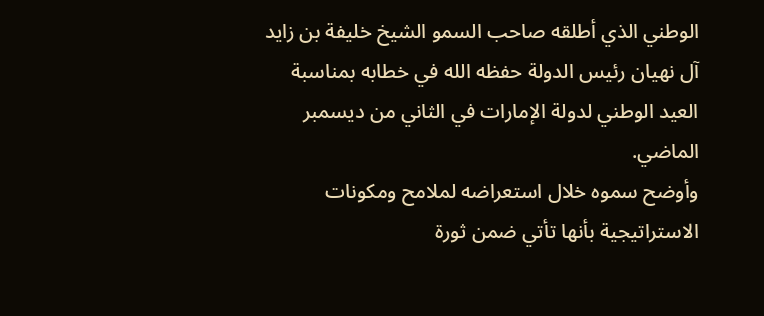الوطني الذي أطلقه صاحب السمو الشيخ خليفة بن زايد آل نهيان رئيس الدولة حفظه الله في خطابه بمناسبة العيد الوطني لدولة الإمارات في الثاني من ديسمبر الماضي.
وأوضح سموه خلال استعراضه لملامح ومكونات الاستراتيجية بأنها تأتي ضمن ثورة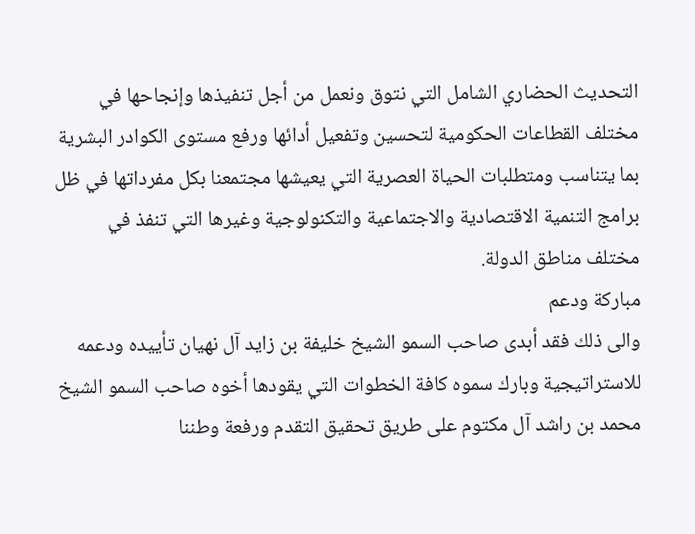التحديث الحضاري الشامل التي نتوق ونعمل من أجل تنفيذها وإنجاحها في مختلف القطاعات الحكومية لتحسين وتفعيل أدائها ورفع مستوى الكوادر البشرية بما يتناسب ومتطلبات الحياة العصرية التي يعيشها مجتمعنا بكل مفرداتها في ظل برامج التنمية الاقتصادية والاجتماعية والتكنولوجية وغيرها التي تنفذ في مختلف مناطق الدولة.
مباركة ودعم
والى ذلك فقد أبدى صاحب السمو الشيخ خليفة بن زايد آل نهيان تأييده ودعمه للاستراتيجية وبارك سموه كافة الخطوات التي يقودها أخوه صاحب السمو الشيخ محمد بن راشد آل مكتوم على طريق تحقيق التقدم ورفعة وطننا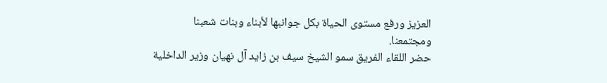العزيز ورفع مستوى الحياة بكل جوانبها لأبناء وبنات شعبنا ومجتمعنا.
حضر اللقاء الفريق سمو الشيخ سيف بن زايد آل نهيان وزير الداخلية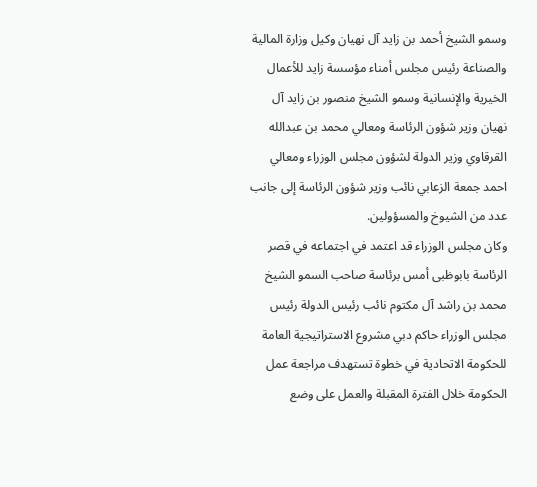وسمو الشيخ أحمد بن زايد آل نهيان وكيل وزارة المالية والصناعة رئيس مجلس أمناء مؤسسة زايد للأعمال الخيرية والإنسانية وسمو الشيخ منصور بن زايد آل نهيان وزير شؤون الرئاسة ومعالي محمد بن عبدالله القرقاوي وزير الدولة لشؤون مجلس الوزراء ومعالي احمد جمعة الزعابي نائب وزير شؤون الرئاسة إلى جانب عدد من الشيوخ والمسؤولين.
وكان مجلس الوزراء قد اعتمد في اجتماعه في قصر الرئاسة بابوظبى أمس برئاسة صاحب السمو الشيخ محمد بن راشد آل مكتوم نائب رئيس الدولة رئيس مجلس الوزراء حاكم دبي مشروع الاستراتيجية العامة للحكومة الاتحادية في خطوة تستهدف مراجعة عمل الحكومة خلال الفترة المقبلة والعمل على وضع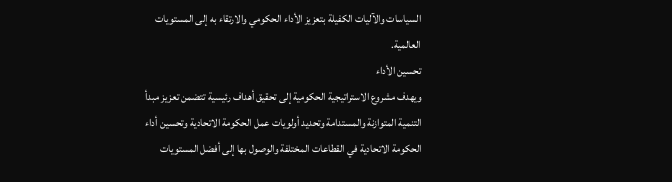السياسات والآليات الكفيلة بتعزيز الأداء الحكومي والارتقاء به إلى المستويات العالمية.
تحسين الأداء
ويهدف مشروع الاستراتيجية الحكومية إلى تحقيق أهداف رئيسية تتضمن تعزيز مبدأ التنمية المتوازنة والمستدامة وتحديد أولويات عمل الحكومة الاتحادية وتحسين أداء الحكومة الاتحادية في القطاعات المختلفة والوصول بها إلى أفضل المستويات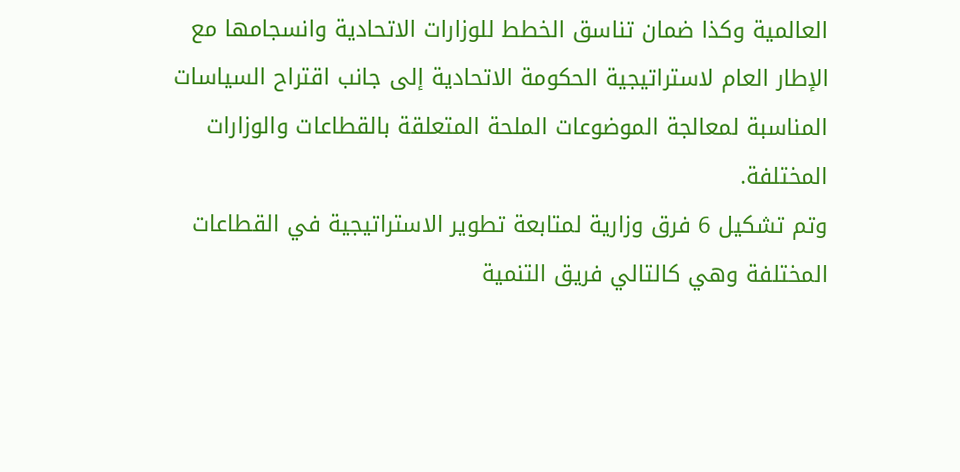العالمية وكذا ضمان تناسق الخطط للوزارات الاتحادية وانسجامها مع الإطار العام لاستراتيجية الحكومة الاتحادية إلى جانب اقتراح السياسات المناسبة لمعالجة الموضوعات الملحة المتعلقة بالقطاعات والوزارات المختلفة.
وتم تشكيل 6 فرق وزارية لمتابعة تطوير الاستراتيجية في القطاعات المختلفة وهي كالتالي فريق التنمية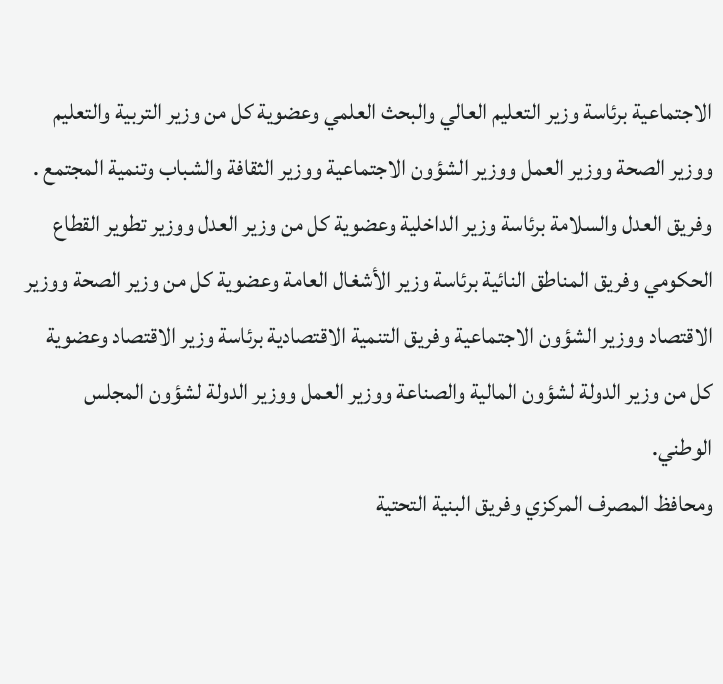الاجتماعية برئاسة وزير التعليم العالي والبحث العلمي وعضوية كل من وزير التربية والتعليم ووزير الصحة ووزير العمل ووزير الشؤون الاجتماعية ووزير الثقافة والشباب وتنمية المجتمع .
وفريق العدل والسلامة برئاسة وزير الداخلية وعضوية كل من وزير العدل ووزير تطوير القطاع الحكومي وفريق المناطق النائية برئاسة وزير الأشغال العامة وعضوية كل من وزير الصحة ووزير الاقتصاد ووزير الشؤون الاجتماعية وفريق التنمية الاقتصادية برئاسة وزير الاقتصاد وعضوية كل من وزير الدولة لشؤون المالية والصناعة ووزير العمل ووزير الدولة لشؤون المجلس الوطني.
ومحافظ المصرف المركزي وفريق البنية التحتية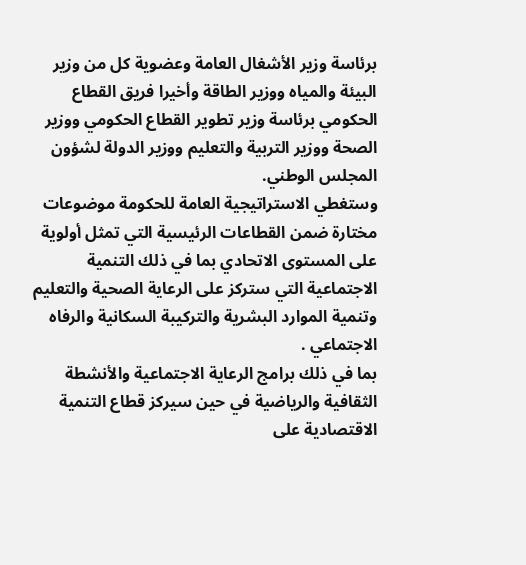برئاسة وزير الأشغال العامة وعضوية كل من وزير البيئة والمياه ووزير الطاقة وأخيرا فريق القطاع الحكومي برئاسة وزير تطوير القطاع الحكومي ووزير الصحة ووزير التربية والتعليم ووزير الدولة لشؤون المجلس الوطني.
وستغطي الاستراتيجية العامة للحكومة موضوعات مختارة ضمن القطاعات الرئيسية التي تمثل أولوية على المستوى الاتحادي بما في ذلك التنمية الاجتماعية التي ستركز على الرعاية الصحية والتعليم وتنمية الموارد البشرية والتركيبة السكانية والرفاه الاجتماعي .
بما في ذلك برامج الرعاية الاجتماعية والأنشطة الثقافية والرياضية في حين سيركز قطاع التنمية الاقتصادية على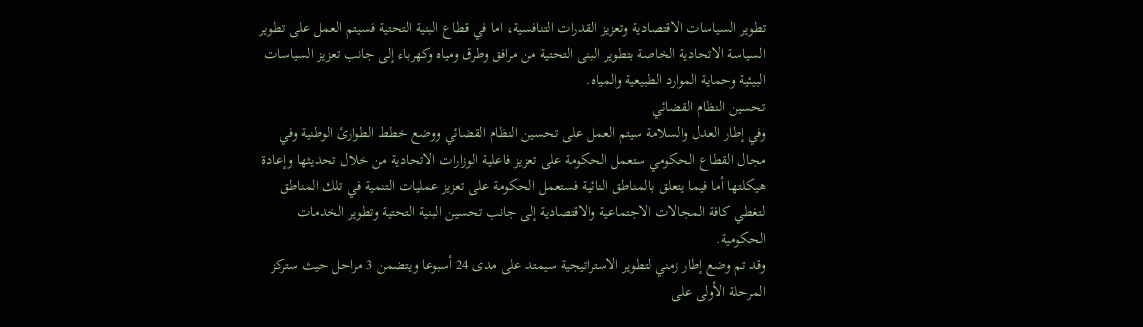تطوير السياسات الاقتصادية وتعزيز القدرات التنافسية، اما في قطاع البنية التحتية فسيتم العمل على تطوير السياسة الاتحادية الخاصة بتطوير البنى التحتية من مرافق وطرق ومياه وكهرباء إلى جانب تعزيز السياسات البيئية وحماية الموارد الطبيعية والمياه.
تحسين النظام القضائي
وفي إطار العدل والسلامة سيتم العمل على تحسين النظام القضائي ووضع خطط الطوارئ الوطنية وفي مجال القطاع الحكومي ستعمل الحكومة على تعزيز فاعلية الوزارات الاتحادية من خلال تحديثها وإعادة هيكلتها أما فيما يتعلق بالمناطق النائية فستعمل الحكومة على تعزيز عمليات التنمية في تلك المناطق لتغطي كافة المجالات الاجتماعية والاقتصادية إلى جانب تحسين البنية التحتية وتطوير الخدمات الحكومية.
وقد تم وضع إطار زمني لتطوير الاستراتيجية سيمتد على مدى 24 أسبوعا ويتضمن 3 مراحل حيث ستركز المرحلة الأولى على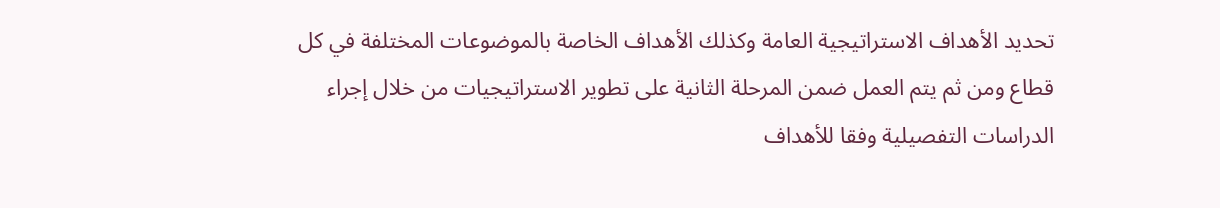تحديد الأهداف الاستراتيجية العامة وكذلك الأهداف الخاصة بالموضوعات المختلفة في كل قطاع ومن ثم يتم العمل ضمن المرحلة الثانية على تطوير الاستراتيجيات من خلال إجراء الدراسات التفصيلية وفقا للأهداف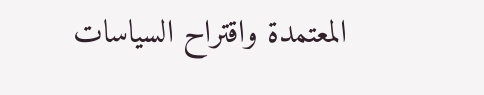المعتمدة واقتراح السياسات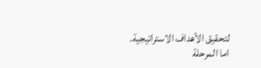لتحقيق الأهداف الاستراتيجية.
اما المرحلة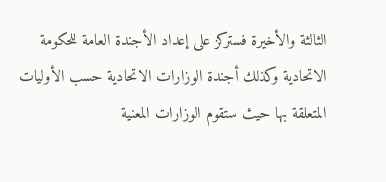الثالثة والأخيرة فستركز على إعداد الأجندة العامة للحكومة الاتحادية وكذلك أجندة الوزارات الاتحادية حسب الأوليات المتعلقة بها حيث ستقوم الوزارات المعنية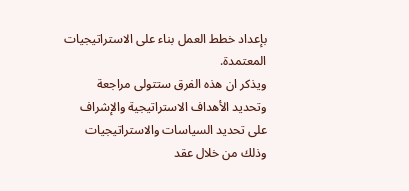بإعداد خطط العمل بناء على الاستراتيجيات المعتمدة.
ويذكر ان هذه الفرق ستتولى مراجعة وتحديد الأهداف الاستراتيجية والإشراف على تحديد السياسات والاستراتيجيات وذلك من خلال عقد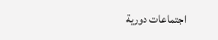اجتماعات دورية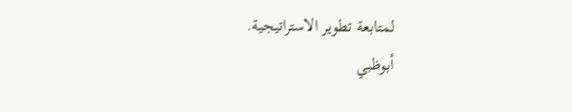لمتابعة تطوير الاستراتيجية.
أبوظبي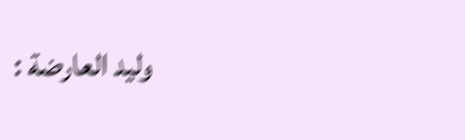وليد العارضة :